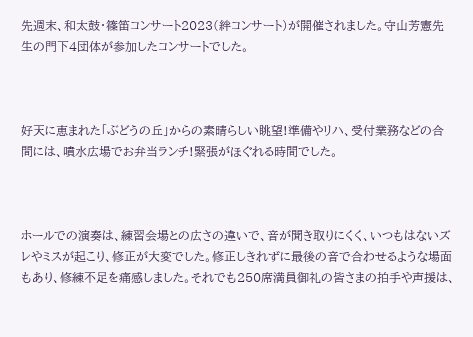先週末、和太鼓・篠笛コンサート2023(絆コンサート)が開催されました。守山芳憲先生の門下4団体が参加したコンサートでした。



好天に恵まれた「ぶどうの丘」からの素晴らしい眺望!準備やリハ、受付業務などの合間には、噴水広場でお弁当ランチ!緊張がほぐれる時間でした。



ホールでの演奏は、練習会場との広さの違いで、音が聞き取りにくく、いつもはないズレやミスが起こり、修正が大変でした。修正しきれずに最後の音で合わせるような場面もあり、修練不足を痛感しました。それでも250席満員御礼の皆さまの拍手や声援は、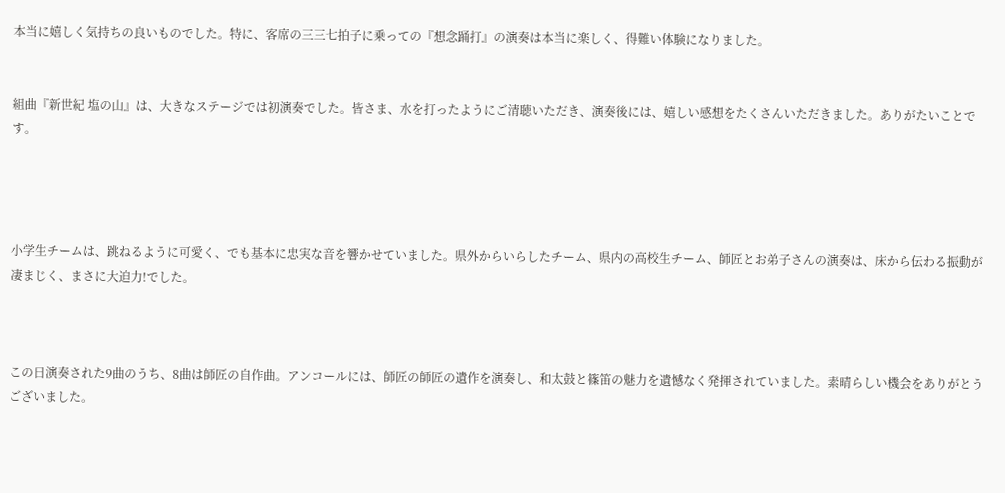本当に嬉しく気持ちの良いものでした。特に、客席の三三七拍子に乗っての『想念踊打』の演奏は本当に楽しく、得難い体験になりました。


組曲『新世紀 塩の山』は、大きなステージでは初演奏でした。皆さま、水を打ったようにご清聴いただき、演奏後には、嬉しい感想をたくさんいただきました。ありがたいことです。




小学生チームは、跳ねるように可愛く、でも基本に忠実な音を響かせていました。県外からいらしたチーム、県内の高校生チーム、師匠とお弟子さんの演奏は、床から伝わる振動が凄まじく、まさに大迫力!でした。



この日演奏された9曲のうち、8曲は師匠の自作曲。アンコールには、師匠の師匠の遺作を演奏し、和太鼓と篠笛の魅力を遺憾なく発揮されていました。素晴らしい機会をありがとうございました。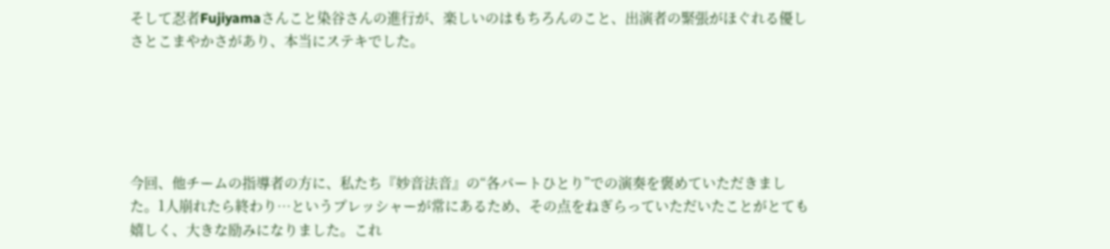そして忍者Fujiyamaさんこと染谷さんの進行が、楽しいのはもちろんのこと、出演者の緊張がほぐれる優しさとこまやかさがあり、本当にステキでした。





今回、他チームの指導者の方に、私たち『妙音法音』の“各パートひとり”での演奏を褒めていただきました。1人崩れたら終わり…というプレッシャーが常にあるため、その点をねぎらっていただいたことがとても嬉しく、大きな励みになりました。これ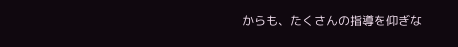からも、たくさんの指導を仰ぎな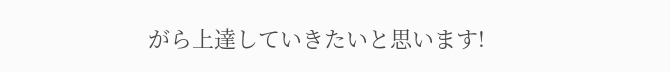がら上達していきたいと思います!